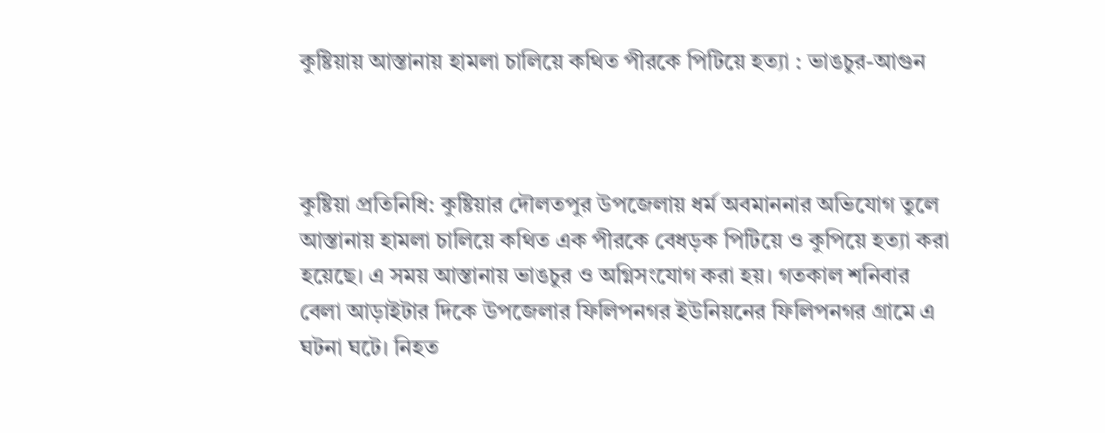কুষ্টিয়ায় আস্তানায় হামলা চালিয়ে কথিত পীরকে পিটিয়ে হত্যা : ভাঙচুর-আগুন



কুষ্টিয়া প্রতিনিধি: কুষ্টিয়ার দৌলতপুর উপজেলায় ধর্ম অবমাননার অভিযোগ তুলে আস্তানায় হামলা চালিয়ে কথিত এক পীরকে বেধড়ক পিটিয়ে ও কুপিয়ে হত্যা করা হয়েছে। এ সময় আস্তানায় ভাঙচুর ও অগ্নিসংযোগ করা হয়। গতকাল শনিবার বেলা আড়াইটার দিকে উপজেলার ফিলিপনগর ইউনিয়নের ফিলিপনগর গ্রামে এ ঘটনা ঘটে। নিহত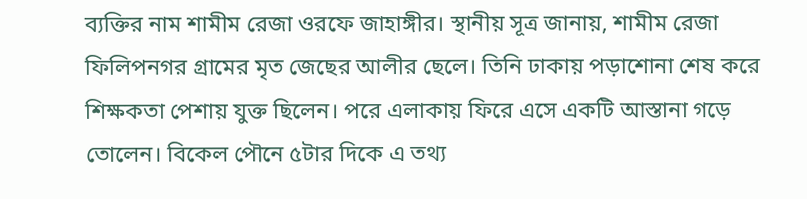ব্যক্তির নাম শামীম রেজা ওরফে জাহাঙ্গীর। স্থানীয় সূত্র জানায়, শামীম রেজা ফিলিপনগর গ্রামের মৃত জেছের আলীর ছেলে। তিনি ঢাকায় পড়াশোনা শেষ করে শিক্ষকতা পেশায় যুক্ত ছিলেন। পরে এলাকায় ফিরে এসে একটি আস্তানা গড়ে তোলেন। বিকেল পৌনে ৫টার দিকে এ তথ্য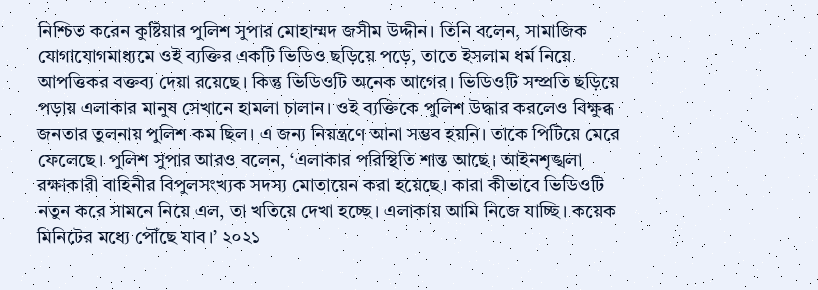নিশ্চিত করেন কুষ্টিয়ার পুলিশ সুপার মোহাম্মদ জসীম উদ্দীন। তিনি বলেন, সামাজিক যোগাযোগমাধ্যমে ওই ব্যক্তির একটি ভিডিও ছড়িয়ে পড়ে, তাতে ইসলাম ধর্ম নিয়ে আপত্তিকর বক্তব্য দেয়া রয়েছে। কিন্তু ভিডিওটি অনেক আগের। ভিডিওটি সম্প্রতি ছড়িয়ে পড়ায় এলাকার মানুষ সেখানে হামলা চালান। ওই ব্যক্তিকে পুলিশ উদ্ধার করলেও বিক্ষুব্ধ জনতার তুলনায় পুলিশ কম ছিল। এ জন্য নিয়ন্ত্রণে আনা সম্ভব হয়নি। তাকে পিটিয়ে মেরে ফেলেছে। পুলিশ সুপার আরও বলেন, ‘এলাকার পরিস্থিতি শান্ত আছে। আইনশৃঙ্খলা রক্ষাকারী বাহিনীর বিপুলসংখ্যক সদস্য মোতায়েন করা হয়েছে। কারা কীভাবে ভিডিওটি নতুন করে সামনে নিয়ে এল, তা খতিয়ে দেখা হচ্ছে। এলাকায় আমি নিজে যাচ্ছি। কয়েক মিনিটের মধ্যে পৌঁছে যাব।’ ২০২১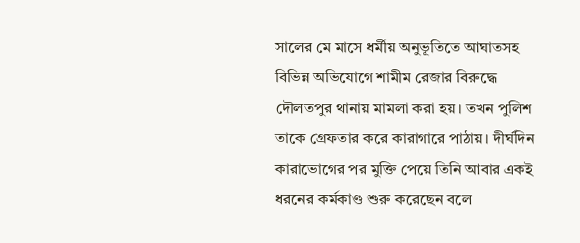সালের মে মাসে ধর্মীয় অনুভূতিতে আঘাতসহ বিভিন্ন অভিযোগে শামীম রেজার বিরুদ্ধে দৌলতপুর থানায় মামলা করা হয়। তখন পুলিশ তাকে গ্রেফতার করে কারাগারে পাঠায়। দীর্ঘদিন কারাভোগের পর মুক্তি পেয়ে তিনি আবার একই ধরনের কর্মকাণ্ড শুরু করেছেন বলে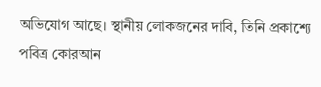অভিযোগ আছে। স্থানীয় লোকজনের দাবি, তিনি প্রকাশ্যে পবিত্র কোরআন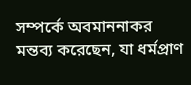সম্পর্কে অবমাননাকর মন্তব্য করেছেন, যা ধর্মপ্রাণ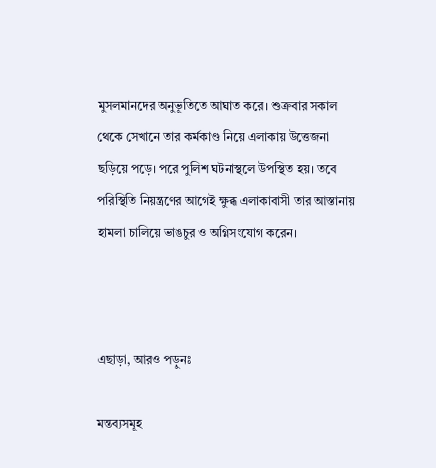মুসলমানদের অনুভূতিতে আঘাত করে। শুক্রবার সকাল থেকে সেখানে তার কর্মকাণ্ড নিয়ে এলাকায় উত্তেজনা ছড়িয়ে পড়ে। পরে পুলিশ ঘটনাস্থলে উপস্থিত হয়। তবে পরিস্থিতি নিয়ন্ত্রণের আগেই ক্ষুব্ধ এলাকাবাসী তার আস্তানায় হামলা চালিয়ে ভাঙচুর ও অগ্নিসংযোগ করেন।



এছাড়া, আরও পড়ুনঃ

মন্তব্যসমূহ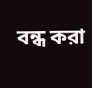বন্ধ করা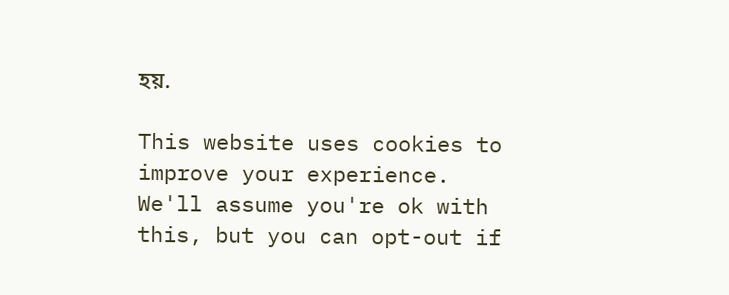হয়.

This website uses cookies to improve your experience. We'll assume you're ok with this, but you can opt-out if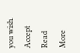you wish. Accept Read More